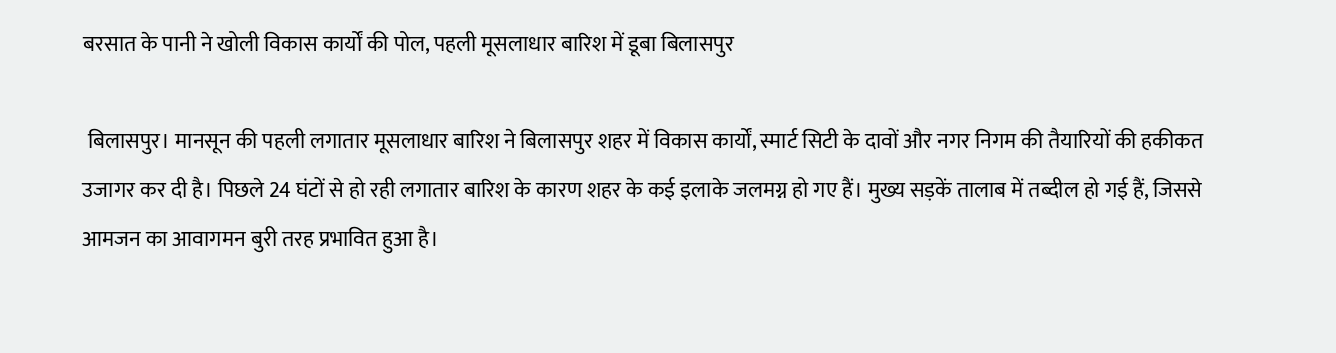बरसात के पानी ने खोली विकास कार्यों की पोल, पहली मूसलाधार बारिश में डूबा बिलासपुर

 बिलासपुर। मानसून की पहली लगातार मूसलाधार बारिश ने बिलासपुर शहर में विकास कार्यों, स्मार्ट सिटी के दावों और नगर निगम की तैयारियों की हकीकत उजागर कर दी है। पिछले 24 घंटों से हो रही लगातार बारिश के कारण शहर के कई इलाके जलमग्न हो गए हैं। मुख्य सड़कें तालाब में तब्दील हो गई हैं, जिससे आमजन का आवागमन बुरी तरह प्रभावित हुआ है।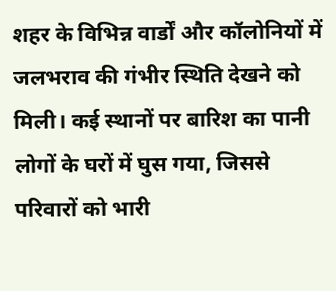शहर के विभिन्न वार्डों और कॉलोनियों में जलभराव की गंभीर स्थिति देखने को मिली। कई स्थानों पर बारिश का पानी लोगों के घरों में घुस गया, जिससे परिवारों को भारी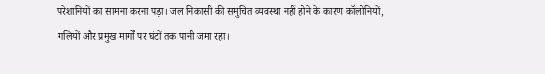परेशानियों का सामना करना पड़ा। जल निकासी की समुचित व्यवस्था नहीं होने के कारण कॉलोनियों, गलियों और प्रमुख मार्गों पर घंटों तक पानी जमा रहा।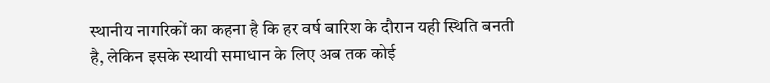स्थानीय नागरिकों का कहना है कि हर वर्ष बारिश के दौरान यही स्थिति बनती है, लेकिन इसके स्थायी समाधान के लिए अब तक कोई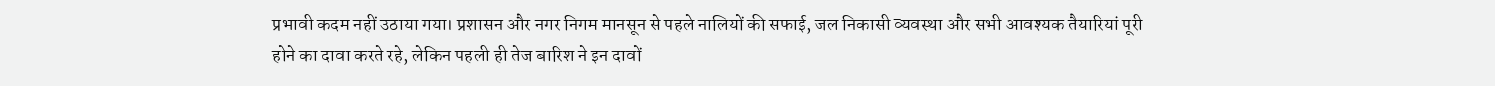प्रभावी कदम नहीं उठाया गया। प्रशासन और नगर निगम मानसून से पहले नालियों की सफाई, जल निकासी व्यवस्था और सभी आवश्यक तैयारियां पूरी होने का दावा करते रहे, लेकिन पहली ही तेज बारिश ने इन दावों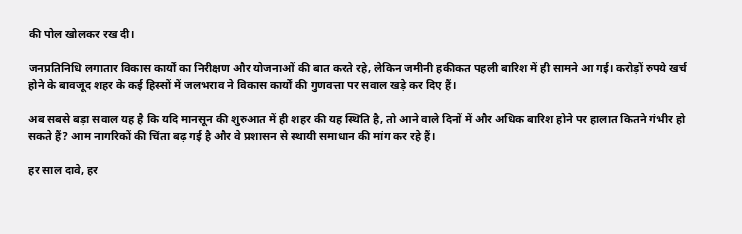की पोल खोलकर रख दी।

जनप्रतिनिधि लगातार विकास कार्यों का निरीक्षण और योजनाओं की बात करते रहे, लेकिन जमीनी हकीकत पहली बारिश में ही सामने आ गई। करोड़ों रुपये खर्च होने के बावजूद शहर के कई हिस्सों में जलभराव ने विकास कार्यों की गुणवत्ता पर सवाल खड़े कर दिए हैं।

अब सबसे बड़ा सवाल यह है कि यदि मानसून की शुरुआत में ही शहर की यह स्थिति है, तो आने वाले दिनों में और अधिक बारिश होने पर हालात कितने गंभीर हो सकते हैं? आम नागरिकों की चिंता बढ़ गई है और वे प्रशासन से स्थायी समाधान की मांग कर रहे हैं।

हर साल दावे, हर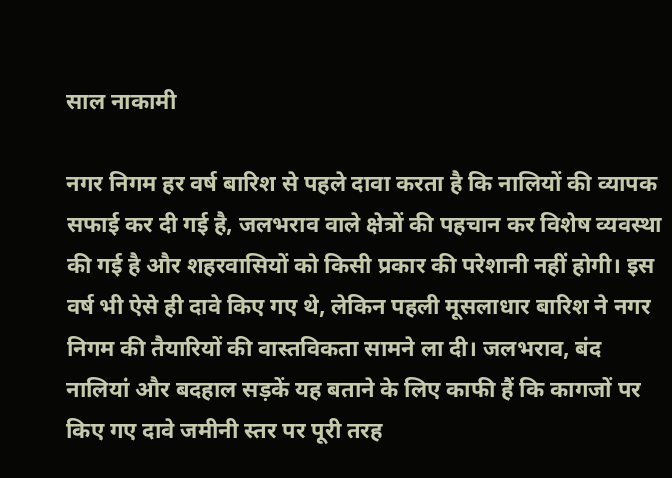साल नाकामी

नगर निगम हर वर्ष बारिश से पहले दावा करता है कि नालियों की व्यापक सफाई कर दी गई है, जलभराव वाले क्षेत्रों की पहचान कर विशेष व्यवस्था की गई है और शहरवासियों को किसी प्रकार की परेशानी नहीं होगी। इस वर्ष भी ऐसे ही दावे किए गए थे, लेकिन पहली मूसलाधार बारिश ने नगर निगम की तैयारियों की वास्तविकता सामने ला दी। जलभराव, बंद नालियां और बदहाल सड़कें यह बताने के लिए काफी हैं कि कागजों पर किए गए दावे जमीनी स्तर पर पूरी तरह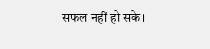सफल नहीं हो सके।